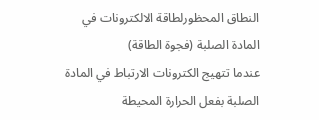النطاق المحظورلطاقة الالكترونات في المادة الصلبة (فجوة الطاقة)
عندما تتهيج الكترونات الارتباط في المادة الصلبة بفعل الحرارة المحيطة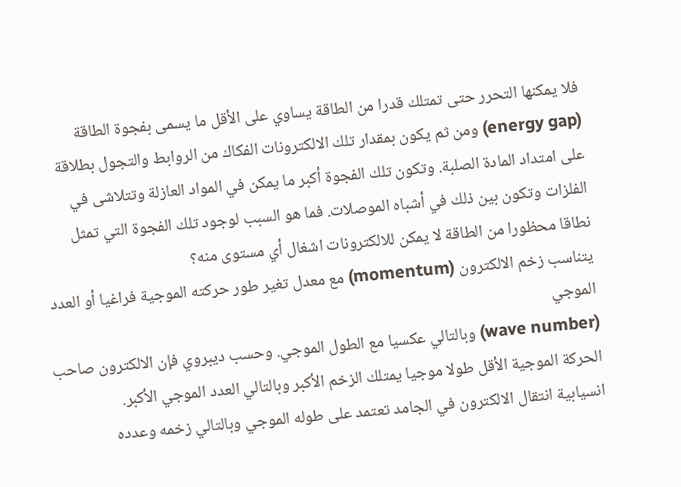فلا يمكنها التحرر حتى تمتلك قدرا من الطاقة يساوي على الأقل ما يسمى بفجوة الطاقة (energy gap) ومن ثم يكون بمقدار تلك الالكترونات الفكاك من الروابط والتجول بطلاقة على امتداد المادة الصلبة. وتكون تلك الفجوة أكبر ما يمكن في المواد العازلة وتتلاشى في الفلزات وتكون بين ذلك في أشباه الموصلات. فما هو السبب لوجود تلك الفجوة التي تمثل نطاقا محظورا من الطاقة لا يمكن للالكترونات اشغال أي مستوى منه؟
يتناسب زخم الالكترون (momentum) مع معدل تغير طور حركته الموجية فراغيا أو العدد الموجي
(wave number) وبالتالي عكسيا مع الطول الموجي. وحسب ديبروي فإن الالكترون صاحب الحركة الموجية الأقل طولا موجيا يمتلك الزخم الأكبر وبالتالي العدد الموجي الأكبر.
انسيابية انتقال الالكترون في الجامد تعتمد على طوله الموجي وبالتالي زخمه وعدده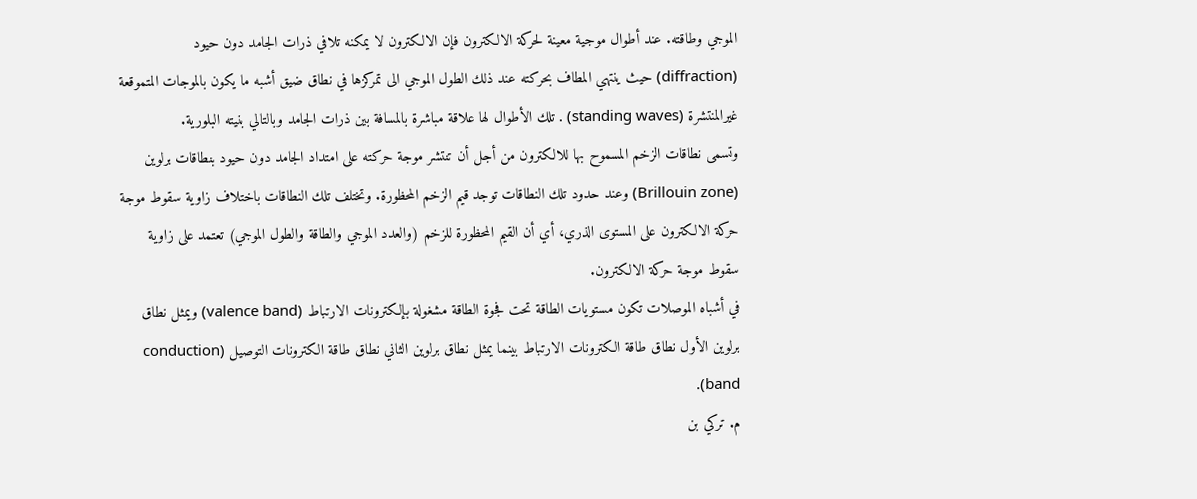الموجي وطاقته. عند أطوال موجية معينة لحركة الالكترون فإن الالكترون لا يمكنه تلافي ذرات الجامد دون حيود (diffraction) حيث ينتهي المطاف بحركته عند ذلك الطول الموجي الى تمركزها في نطاق ضيق أشبه ما يكون بالموجات المتموقعة غيرالمنتشرة (standing waves) . تلك الأطوال لها علاقة مباشرة بالمسافة بين ذرات الجامد وبالتالي بنيته البلورية.
وتسمى نطاقات الزخم المسموح بها للالكترون من أجل أن تنتشر موجة حركته على امتداد الجامد دون حيود بنطاقات برلوين (Brillouin zone) وعند حدود تلك النطاقات توجد قيم الزخم المحظورة. وتختلف تلك النطاقات باختلاف زاوية سقوط موجة حركة الالكترون على المستوى الذري، أي أن القيم المحظورة للزخم (والعدد الموجي والطاقة والطول الموجي) تعتمد على زاوية سقوط موجة حركة الالكترون.
في أشباه الموصلات تكون مستويات الطاقة تحت فجوة الطاقة مشغولة بإلكترونات الارتباط (valence band) ويمثل نطاق برلوين الأول نطاق طاقة الكترونات الارتباط بينما يمثل نطاق برلوين الثاني نطاق طاقة الكترونات التوصيل (conduction band).
م. تركي بن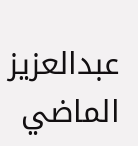عبدالعزيز الماضي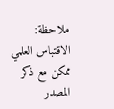ملاحظة: الاقتباس العلمي ممكن مع ذكر المصدر